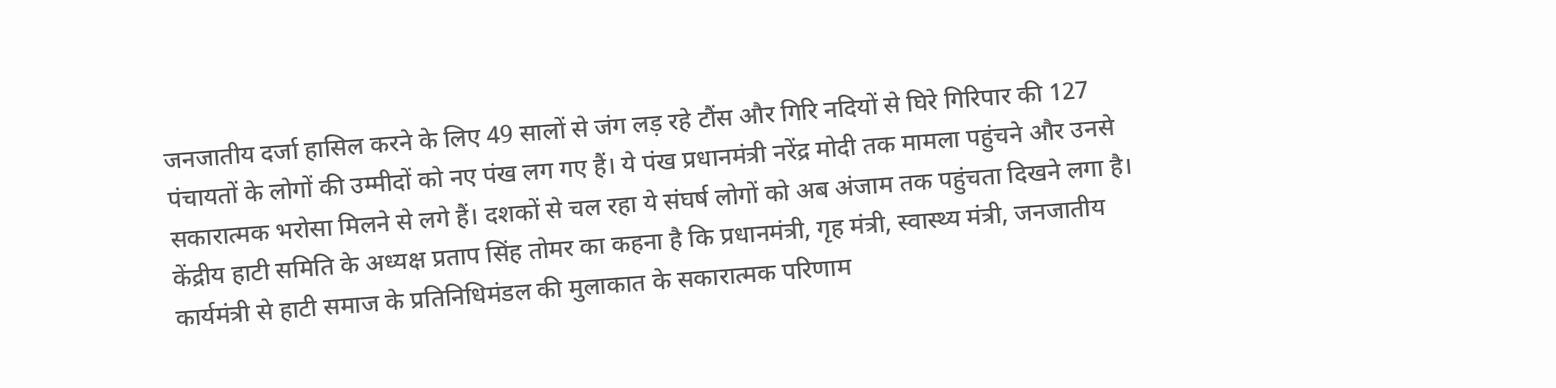जनजातीय दर्जा हासिल करने के लिए 49 सालों से जंग लड़ रहे टौंस और गिरि नदियों से घिरे गिरिपार की 127 पंचायतों के लोगों की उम्मीदों को नए पंख लग गए हैं। ये पंख प्रधानमंत्री नरेंद्र मोदी तक मामला पहुंचने और उनसे सकारात्मक भरोसा मिलने से लगे हैं। दशकों से चल रहा ये संघर्ष लोगों को अब अंजाम तक पहुंचता दिखने लगा है। केंद्रीय हाटी समिति के अध्यक्ष प्रताप सिंह तोमर का कहना है कि प्रधानमंत्री, गृह मंत्री, स्वास्थ्य मंत्री, जनजातीय कार्यमंत्री से हाटी समाज के प्रतिनिधिमंडल की मुलाकात के सकारात्मक परिणाम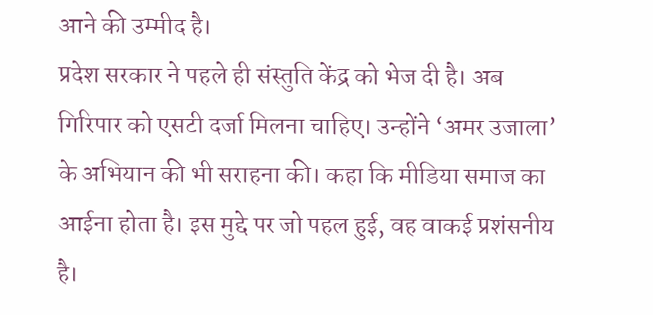आने की उम्मीद है।
प्रदेश सरकार ने पहले ही संस्तुति केंद्र को भेज दी है। अब गिरिपार को एसटी दर्जा मिलना चाहिए। उन्होंने ‘अमर उजाला’ के अभियान की भी सराहना की। कहा कि मीडिया समाज का आईना होता है। इस मुद्दे पर जो पहल हुई, वह वाकई प्रशंसनीय है।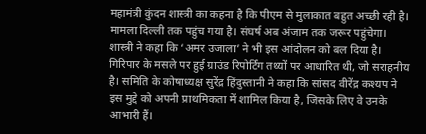महामंत्री कुंदन शास्त्री का कहना है कि पीएम से मुलाकात बहुत अच्छी रही है। मामला दिल्ली तक पहुंच गया है। संघर्ष अब अंजाम तक जरूर पहुंचेगा। शास्त्री ने कहा कि ‘अमर उजाला’ ने भी इस आंदोलन को बल दिया है।
गिरिपार के मसले पर हुई ग्राउंड रिपोर्टिंग तथ्यों पर आधारित थी, जो सराहनीय है। समिति के कोषाध्यक्ष सुरेंद्र हिंदुस्तानी ने कहा कि सांसद वीरेंद्र कश्यप ने इस मुद्दे को अपनी प्राथमिकता में शामिल किया है, जिसके लिए वे उनके आभारी हैं।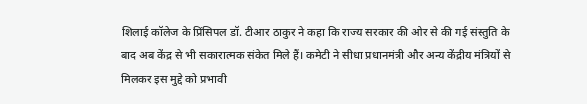शिलाई कॉलेज के प्रिंसिपल डॉ. टीआर ठाकुर ने कहा कि राज्य सरकार की ओर से की गई संस्तुति के बाद अब केंद्र से भी सकारात्मक संकेत मिले हैं। कमेटी ने सीधा प्रधानमंत्री और अन्य केंद्रीय मंत्रियों से मिलकर इस मुद्दे को प्रभावी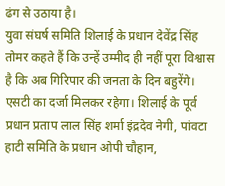ढंग से उठाया है।
युवा संघर्ष समिति शिलाई के प्रधान देवेंद्र सिंह तोमर कहते हैं कि उन्हें उम्मीद ही नहीं पूरा विश्वास है कि अब गिरिपार की जनता के दिन बहुरेंगे। एसटी का दर्जा मिलकर रहेगा। शिलाई के पूर्व प्रधान प्रताप लाल सिंह शर्मा इंद्रदेव नेगी, पांवटा हाटी समिति के प्रधान ओपी चौहान,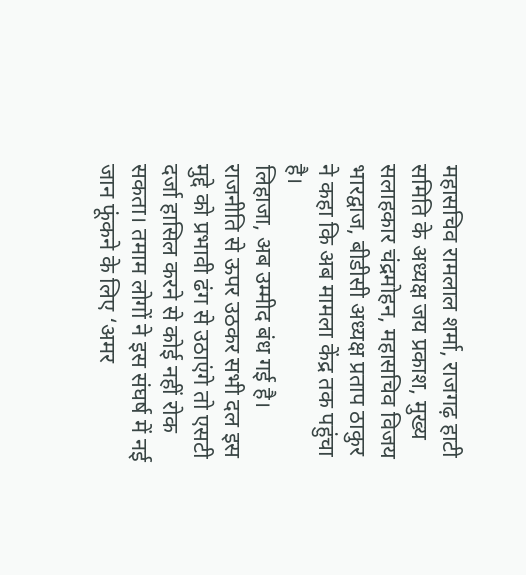महासचिव रामलाल शर्मा, राजगढ़ हाटी समिति के अध्यक्ष जय प्रकाश, मुख्य सलाहकार चंद्रमोहन, महासचिव विजय भारद्वाज, बीडीसी अध्यक्ष प्रताप ठाकुर ने कहा कि अब मामला केंद्र तक पहुंचा है।
लिहाजा, अब उम्मीद बंध गई है। राजनीति से ऊपर उठकर सभी दल इस मुद्दे को प्रभावी ढंग से उठाएंगे तो एसटी दर्जा हासिल करने से कोई नहीं रोक सकता। तमाम लोगों ने इस संघर्ष में नई जान फूंकने के लिए ‘अमर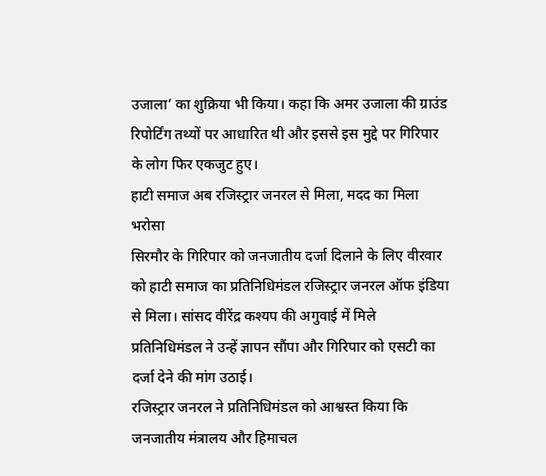उजाला’ का शुक्रिया भी किया। कहा कि अमर उजाला की ग्राउंड रिपोर्टिंग तथ्यों पर आधारित थी और इससे इस मुद्दे पर गिरिपार के लोग फिर एकजुट हुए।
हाटी समाज अब रजिस्ट्रार जनरल से मिला, मदद का मिला भरोसा
सिरमौर के गिरिपार को जनजातीय दर्जा दिलाने के लिए वीरवार को हाटी समाज का प्रतिनिधिमंडल रजिस्ट्रार जनरल ऑफ इंडिया से मिला। सांसद वीरेंद्र कश्यप की अगुवाई में मिले प्रतिनिधिमंडल ने उन्हें ज्ञापन सौंपा और गिरिपार को एसटी का दर्जा देने की मांग उठाई।
रजिस्ट्रार जनरल ने प्रतिनिधिमंडल को आश्वस्त किया कि जनजातीय मंत्रालय और हिमाचल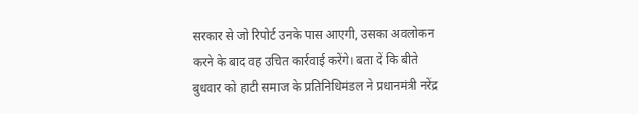सरकार से जो रिपोर्ट उनके पास आएगी, उसका अवलोकन करने के बाद वह उचित कार्रवाई करेंगे। बता दें कि बीते बुधवार को हाटी समाज के प्रतिनिधिमंडल ने प्रधानमंत्री नरेंद्र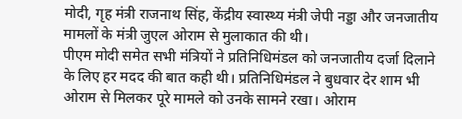मोदी, गृह मंत्री राजनाथ सिंह, केंद्रीय स्वास्थ्य मंत्री जेपी नड्डा और जनजातीय मामलों के मंत्री जुएल ओराम से मुलाकात की थी।
पीएम मोदी समेत सभी मंत्रियों ने प्रतिनिधिमंडल को जनजातीय दर्जा दिलाने के लिए हर मदद की बात कही थी। प्रतिनिधिमंडल ने बुधवार देर शाम भी ओराम से मिलकर पूरे मामले को उनके सामने रखा। ओराम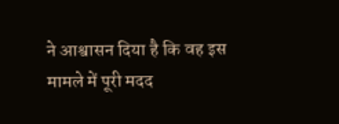ने आश्वासन दिया है कि वह इस मामले में पूरी मदद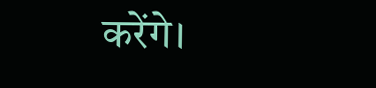करेंगे।